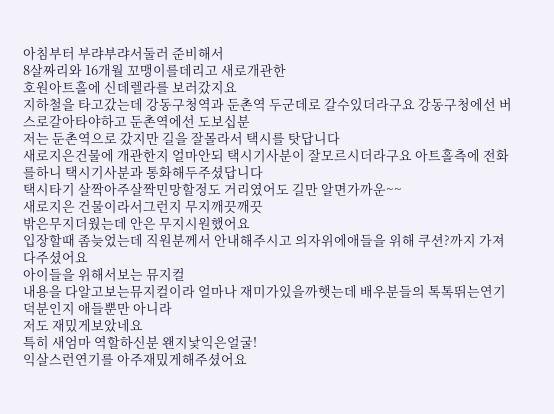아침부터 부랴부랴서둘러 준비해서
8살짜리와 16개월 꼬맹이를데리고 새로개관한
호원아트홀에 신데렐라를 보러갔지요
지하철을 타고갔는데 강동구청역과 둔촌역 두군데로 갈수있더라구요 강동구청에선 버스로갈아타야하고 둔촌역에선 도보십분
저는 둔촌역으로 갔지만 길을 잘몰라서 택시를 탓답니다
새로지은건물에 개관한지 얼마안되 택시기사분이 잘모르시더라구요 아트홀측에 전화를하니 택시기사분과 통화해두주셨답니다
택시타기 살짝아주살짝민망할정도 거리였어도 길만 알면가까운~~
새로지은 건물이라서그런지 무지깨끗깨끗
밖은무지더웠는데 안은 무지시원했어요
입장할때 좀늦었는데 직원분께서 안내해주시고 의자위에애들을 위해 쿠션?까지 가져다주셨어요
아이들을 위해서보는 뮤지컬
내용을 다알고보는뮤지컬이라 얼마나 재미가있을까햇는데 배우분들의 톡톡뛰는연기덕분인지 애들뿐만 아니라
저도 재밌게보았네요
특히 새엄마 역할하신분 왠지낯익은얼굴!
익살스런연기를 아주재밌게해주셨어요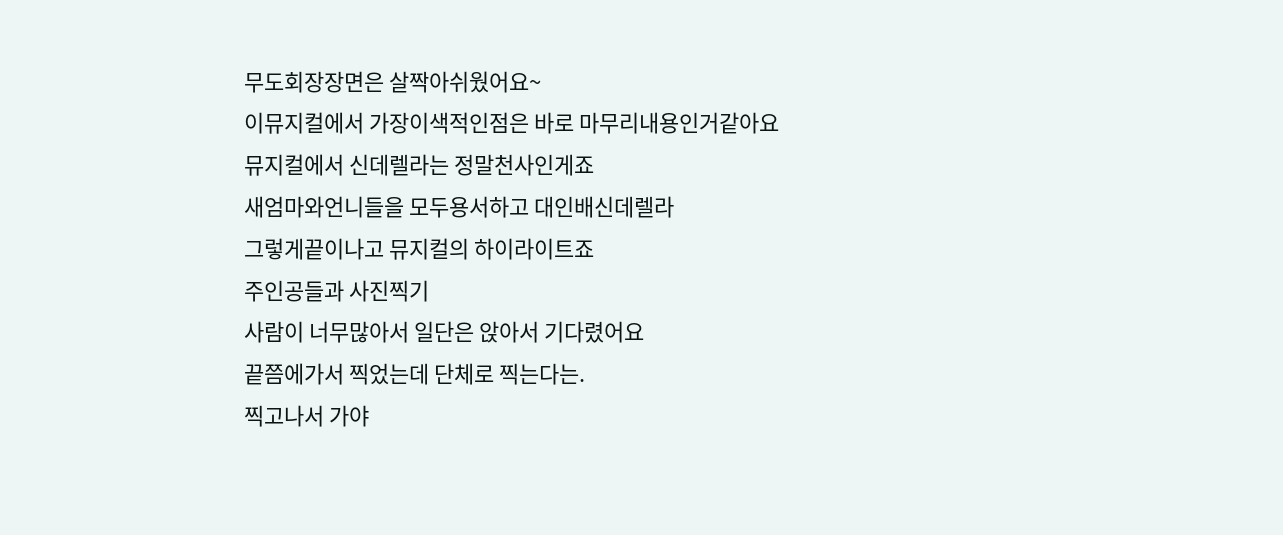무도회장장면은 살짝아쉬웠어요~
이뮤지컬에서 가장이색적인점은 바로 마무리내용인거같아요
뮤지컬에서 신데렐라는 정말천사인게죠
새엄마와언니들을 모두용서하고 대인배신데렐라
그렇게끝이나고 뮤지컬의 하이라이트죠
주인공들과 사진찍기
사람이 너무많아서 일단은 앉아서 기다렸어요
끝쯤에가서 찍었는데 단체로 찍는다는.
찍고나서 가야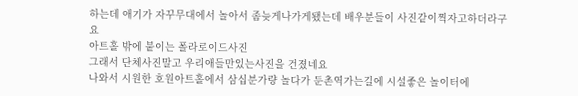하는데 애기가 자꾸무대에서 놀아서 좀늦게나가게됐는데 배우분들이 사진같이찍자고하더라구요
아트홀 밖에 붙이는 폴라로이드사진
그래서 단체사진말고 우리애들만있는사진을 건졌네요
나와서 시원한 호원아트홀에서 삼십분가량 놀다가 둔촌역가는길에 시설좋은 놀이터에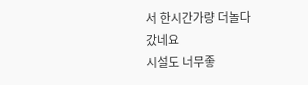서 한시간가량 더놀다
갔네요
시설도 너무좋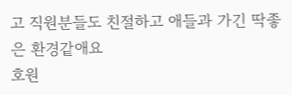고 직원분들도 친절하고 애들과 가긴 딱좋은 환경같애요
호원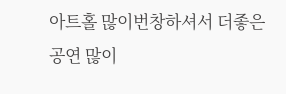아트홀 많이번창하셔서 더좋은 공연 많이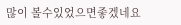많이 볼수있었으면좋겠네요